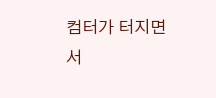컴터가 터지면서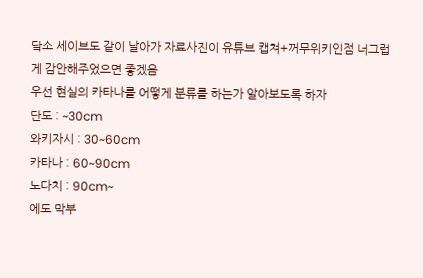닼소 세이브도 같이 날아가 자료사진이 유튜브 캡쳐+꺼무위키인점 너그럽게 감안해주었으면 좋겠음
우선 현실의 카타나를 어떻게 분류를 하는가 알아보도록 하자
단도 : ~30cm
와키자시 : 30~60cm
카타나 : 60~90cm
노다치 : 90cm~
에도 막부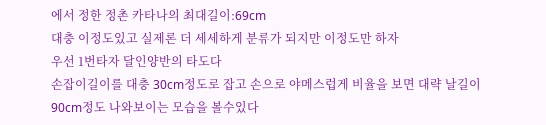에서 정한 정촌 카타나의 최대길이:69cm
대충 이정도있고 실제론 더 세세하게 분류가 되지만 이정도만 하자
우선 1번타자 달인양반의 타도다
손잡이길이를 대충 30cm정도로 잡고 손으로 야메스럽게 비율을 보면 대략 날길이 90cm정도 나와보이는 모습을 볼수있다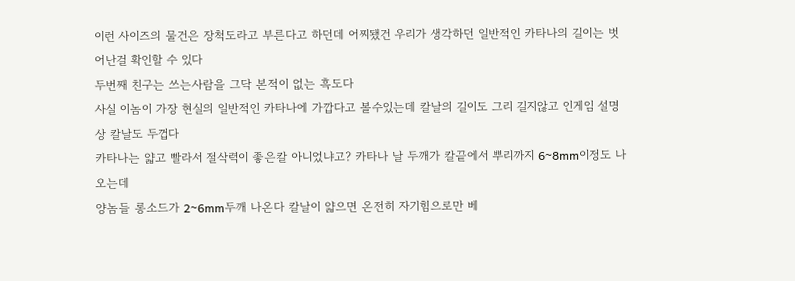이런 사이즈의 물건은 장척도라고 부른다고 하던데 어찌됐건 우리가 생각하던 일반적인 카타나의 길이는 벗어난걸 확인할 수 있다
두번째 친구는 쓰는사람을 그닥 본적이 없는 흑도다
사실 이놈이 가장 현실의 일반적인 카타나에 가깝다고 볼수있는데 칼날의 길이도 그리 길지않고 인게임 설명상 칼날도 두껍다
카타나는 얇고 빨라서 절삭력이 좋은칼 아니었냐고? 카타나 날 두깨가 칼끝에서 뿌리까지 6~8mm이정도 나오는데
양놈들 롱소드가 2~6mm두깨 나온다 칼날이 얇으면 온전히 자기힘으로만 베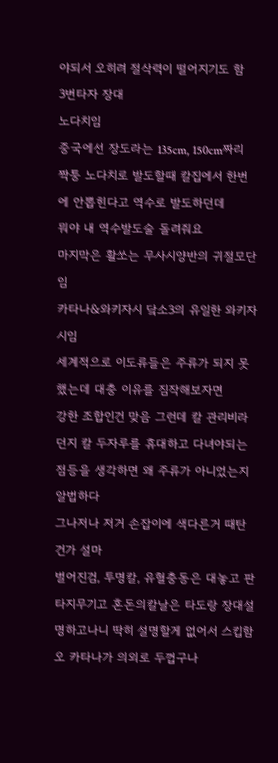야되서 오히려 절삭력이 떨어지기도 함
3번타자 장대
노다치임
중국에선 장도라는 135cm, 150cm짜리 짝퉁 노다치로 발도할때 칼집에서 한번에 안뽑힌다고 역수로 발도하던데
뭐야 내 역수발도술 돌려줘요
마지막은 활쏘는 무사시양반의 귀절모단임
카타나&와키자시 닼소3의 유일한 와키자시임
세계적으로 이도류들은 주류가 되지 못했는데 대충 이유를 짐작해보자면
강한 조합인건 맞음 그런데 칼 관리비라던지 칼 두자루를 휴대하고 다녀야되는점등을 생각하면 왜 주류가 아니었는지 알법하다
그나저나 저거 손잡이에 색다른거 때탄건가 설마
벌어진검, 투명칼, 유혈충동은 대놓고 판타지무기고 혼돈의칼날은 타도랑 장대설명하고나니 딱히 설명할게 없어서 스킵함
오 카타나가 의외로 두껍구나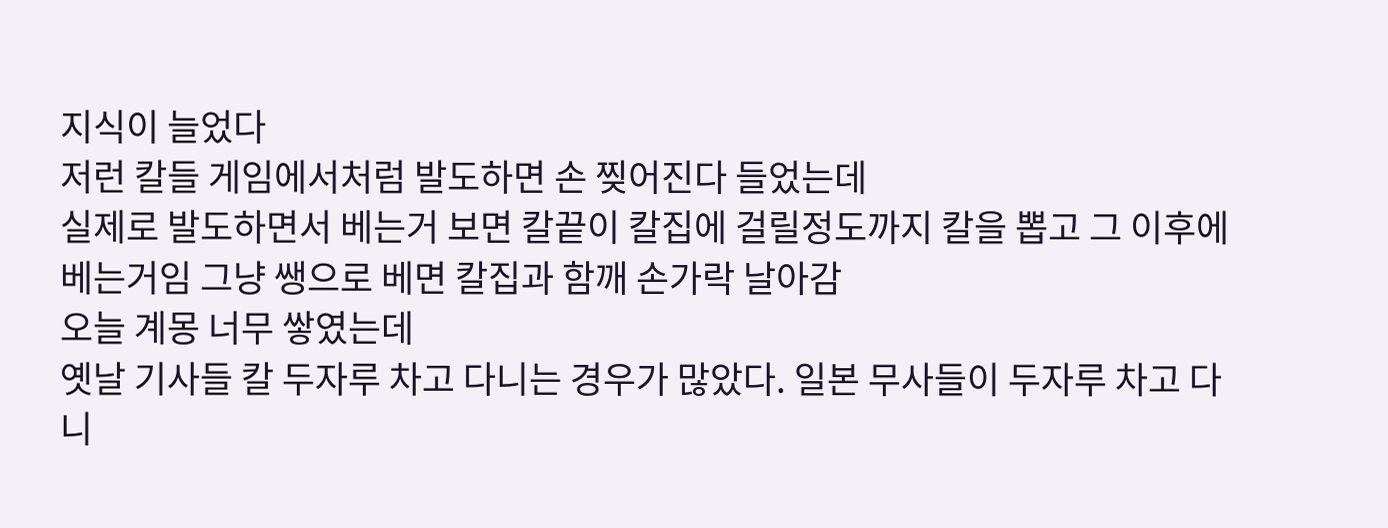지식이 늘었다
저런 칼들 게임에서처럼 발도하면 손 찢어진다 들었는데
실제로 발도하면서 베는거 보면 칼끝이 칼집에 걸릴정도까지 칼을 뽑고 그 이후에 베는거임 그냥 쌩으로 베면 칼집과 함깨 손가락 날아감
오늘 계몽 너무 쌓였는데
옛날 기사들 칼 두자루 차고 다니는 경우가 많았다. 일본 무사들이 두자루 차고 다니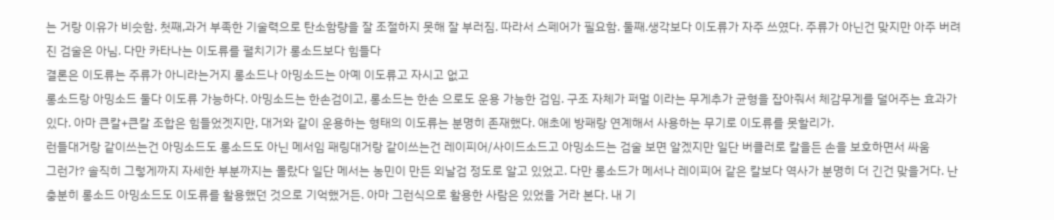는 거랑 이유가 비슷함. 첫째,과거 부족한 기술력으로 탄소함량을 잘 조절하지 못해 잘 부러짐. 따라서 스페어가 필요함. 둘째.생각보다 이도류가 자주 쓰였다. 주류가 아닌건 맞지만 아주 버려진 검술은 아님. 다만 카타나는 이도류를 펼치기가 롱소드보다 힘들다
결론은 이도류는 주류가 아니라는거지 롱소드나 아밍소드는 아예 이도류고 자시고 없고
롱소드랑 아밍소드 둘다 이도류 가능하다. 아밍소드는 한손검이고, 롱소드는 한손 으로도 운용 가능한 검임. 구조 자체가 퍼멀 이라는 무게추가 균형을 잡아줘서 체감무게를 덜어주는 효과가 있다. 아마 큰칼+큰칼 조합은 힘들었겟지만, 대거와 같이 운용하는 형태의 이도류는 분명히 존재했다. 애초에 방패랑 연계해서 사용하는 무기로 이도류를 못할리가.
런들대거랑 같이쓰는건 아밍소드도 롱소드도 아닌 메서임 패링대거랑 같이쓰는건 레이피어/사이드소드고 아밍소드는 검술 보면 알겠지만 일단 버클러로 칼을든 손을 보호하면서 싸움
그런가? 솔직히 그렇게까지 자세한 부분까지는 몰랐다 일단 메서는 농민이 만든 외날검 정도로 알고 있었고. 다만 롱소드가 메서나 레이피어 같은 칼보다 역사가 분명히 더 긴건 맞을거다. 난 충분히 롱소드 아밍소드도 이도류를 활용했던 것으로 기억했거든. 아마 그런식으로 활용한 사람은 있었을 거라 본다. 내 기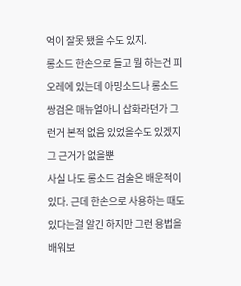억이 잘못 됐을 수도 있지.
롱소드 한손으로 들고 뭘 하는건 피오레에 있는데 아밍소드나 롱소드 쌍검은 매뉴얼아니 삽화라던가 그런거 본적 없음 있었을수도 있겠지 그 근거가 없을뿐
사실 나도 롱소드 검술은 배운적이 있다. 근데 한손으로 사용하는 때도 있다는걸 알긴 하지만 그런 용법을 배워보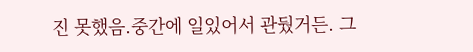진 못했음.중간에 일있어서 관뒀거든. 그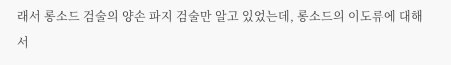래서 롱소드 검술의 양손 파지 검술만 알고 있었는데, 롱소드의 이도류에 대해서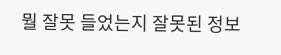뭘 잘못 들었는지 잘못된 정보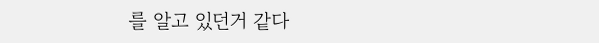를 알고 있던거 같다